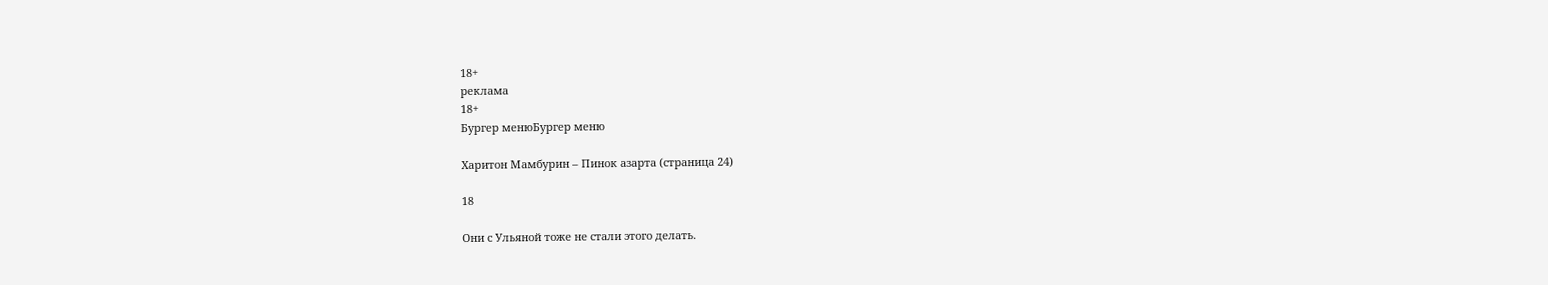18+
реклама
18+
Бургер менюБургер меню

Харитон Мамбурин – Пинок азарта (страница 24)

18

Они с Ульяной тоже не стали этого делать.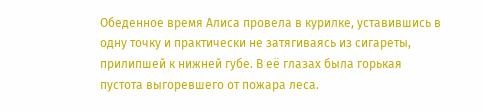Обеденное время Алиса провела в курилке, уставившись в одну точку и практически не затягиваясь из сигареты, прилипшей к нижней губе. В её глазах была горькая пустота выгоревшего от пожара леса.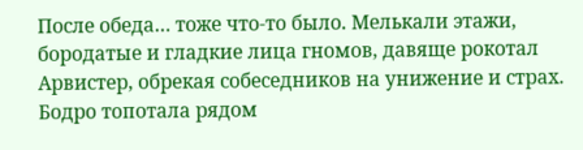После обеда… тоже что-то было. Мелькали этажи, бородатые и гладкие лица гномов, давяще рокотал Арвистер, обрекая собеседников на унижение и страх. Бодро топотала рядом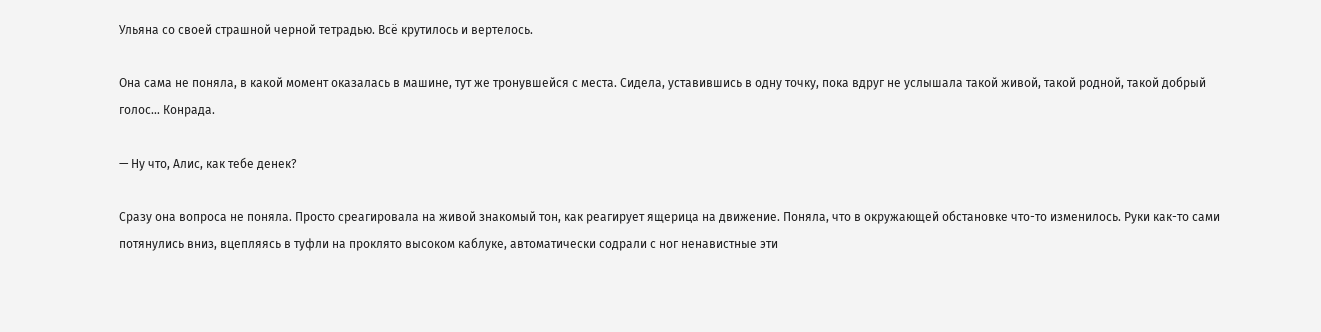Ульяна со своей страшной черной тетрадью. Всё крутилось и вертелось.

Она сама не поняла, в какой момент оказалась в машине, тут же тронувшейся с места. Сидела, уставившись в одну точку, пока вдруг не услышала такой живой, такой родной, такой добрый голос… Конрада.

— Ну что, Алис, как тебе денек?

Сразу она вопроса не поняла. Просто среагировала на живой знакомый тон, как реагирует ящерица на движение. Поняла, что в окружающей обстановке что-то изменилось. Руки как-то сами потянулись вниз, вцепляясь в туфли на проклято высоком каблуке, автоматически содрали с ног ненавистные эти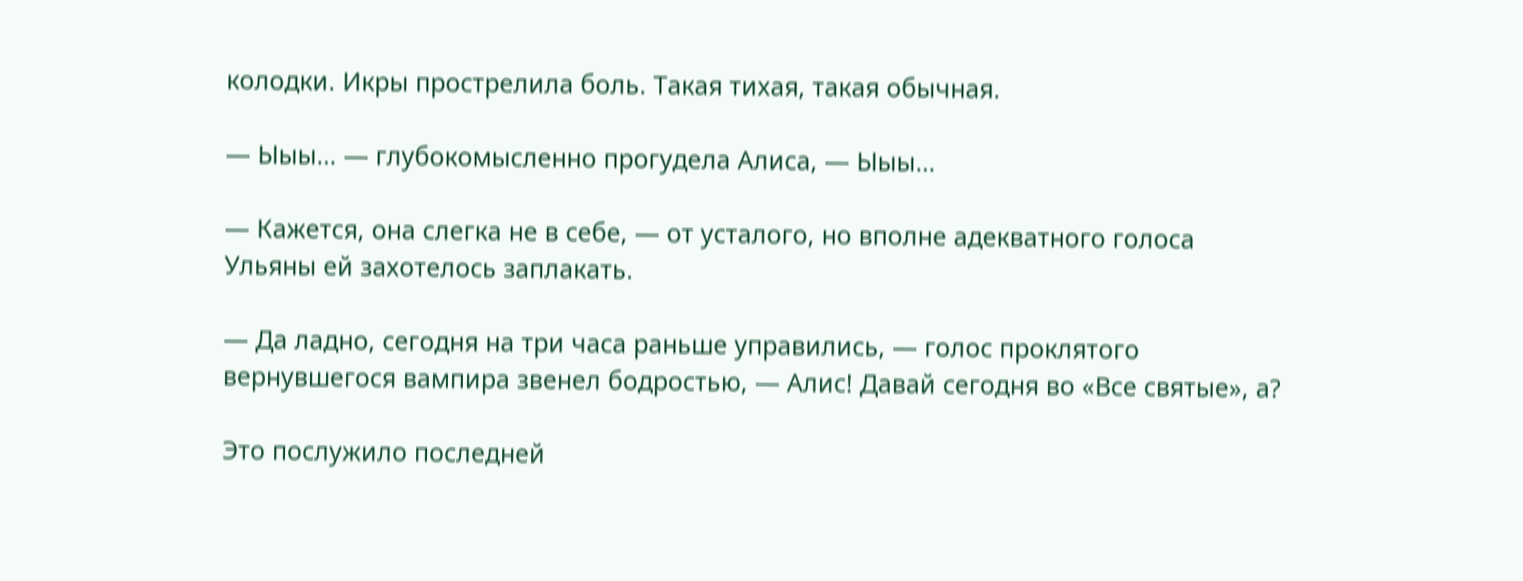колодки. Икры прострелила боль. Такая тихая, такая обычная.

— Ыыы… — глубокомысленно прогудела Алиса, — Ыыы…

— Кажется, она слегка не в себе, — от усталого, но вполне адекватного голоса Ульяны ей захотелось заплакать.

— Да ладно, сегодня на три часа раньше управились, — голос проклятого вернувшегося вампира звенел бодростью, — Алис! Давай сегодня во «Все святые», а?

Это послужило последней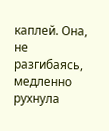каплей. Она, не разгибаясь, медленно рухнула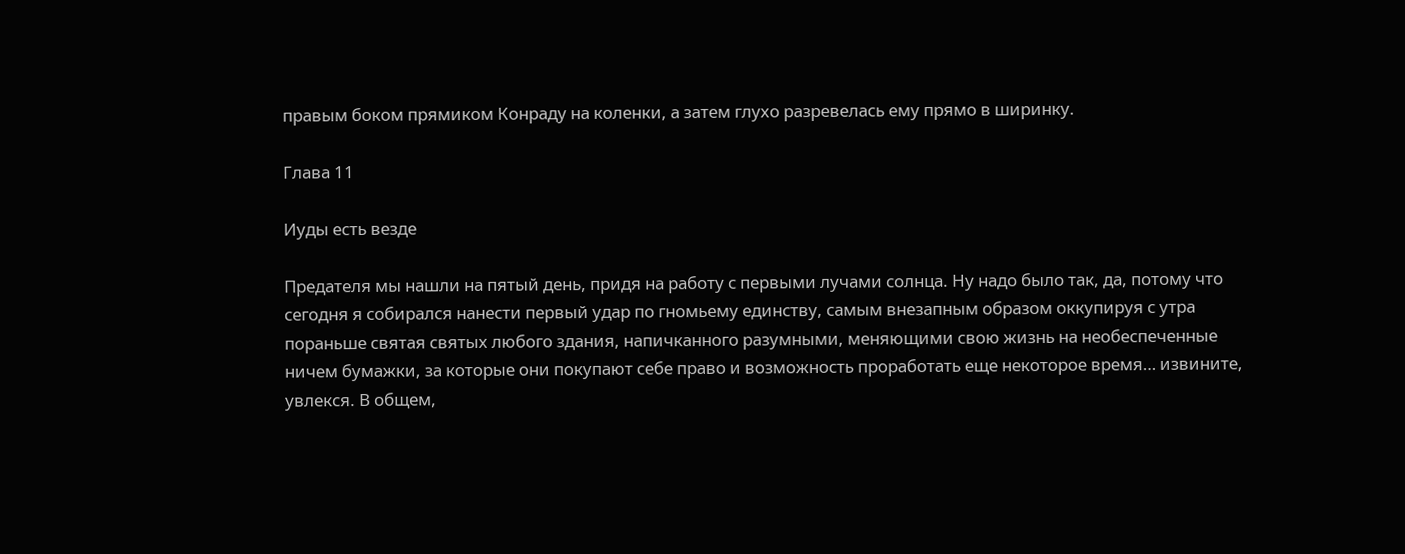правым боком прямиком Конраду на коленки, а затем глухо разревелась ему прямо в ширинку.

Глава 11

Иуды есть везде

Предателя мы нашли на пятый день, придя на работу с первыми лучами солнца. Ну надо было так, да, потому что сегодня я собирался нанести первый удар по гномьему единству, самым внезапным образом оккупируя с утра пораньше святая святых любого здания, напичканного разумными, меняющими свою жизнь на необеспеченные ничем бумажки, за которые они покупают себе право и возможность проработать еще некоторое время… извините, увлекся. В общем,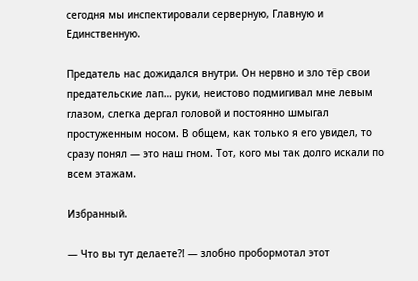сегодня мы инспектировали серверную, Главную и Единственную.

Предатель нас дожидался внутри. Он нервно и зло тёр свои предательские лап… руки, неистово подмигивал мне левым глазом, слегка дергал головой и постоянно шмыгал простуженным носом. В общем, как только я его увидел, то сразу понял — это наш гном. Тот, кого мы так долго искали по всем этажам.

Избранный.

— Что вы тут делаете⁈ — злобно пробормотал этот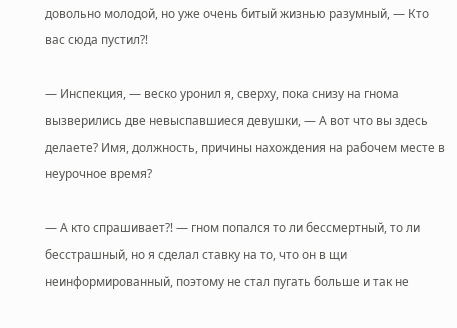довольно молодой, но уже очень битый жизнью разумный, — Кто вас сюда пустил⁈

— Инспекция, — веско уронил я, сверху, пока снизу на гнома вызверились две невыспавшиеся девушки, — А вот что вы здесь делаете? Имя, должность, причины нахождения на рабочем месте в неурочное время?

— А кто спрашивает⁈ — гном попался то ли бессмертный, то ли бесстрашный, но я сделал ставку на то, что он в щи неинформированный, поэтому не стал пугать больше и так не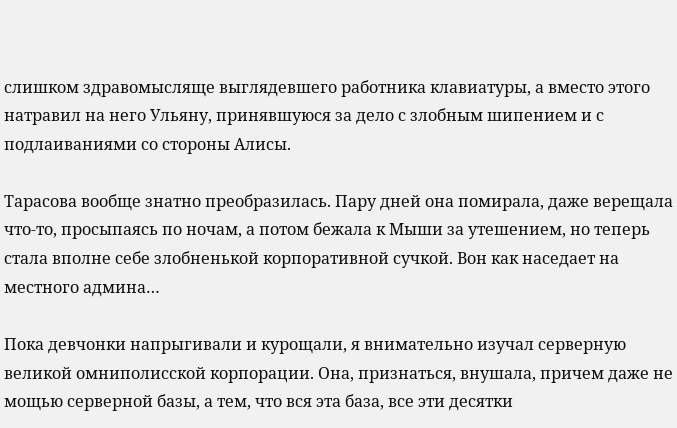слишком здравомысляще выглядевшего работника клавиатуры, а вместо этого натравил на него Ульяну, принявшуюся за дело с злобным шипением и с подлаиваниями со стороны Алисы.

Тарасова вообще знатно преобразилась. Пару дней она помирала, даже верещала что-то, просыпаясь по ночам, а потом бежала к Мыши за утешением, но теперь стала вполне себе злобненькой корпоративной сучкой. Вон как наседает на местного админа…

Пока девчонки напрыгивали и курощали, я внимательно изучал серверную великой омниполисской корпорации. Она, признаться, внушала, причем даже не мощью серверной базы, а тем, что вся эта база, все эти десятки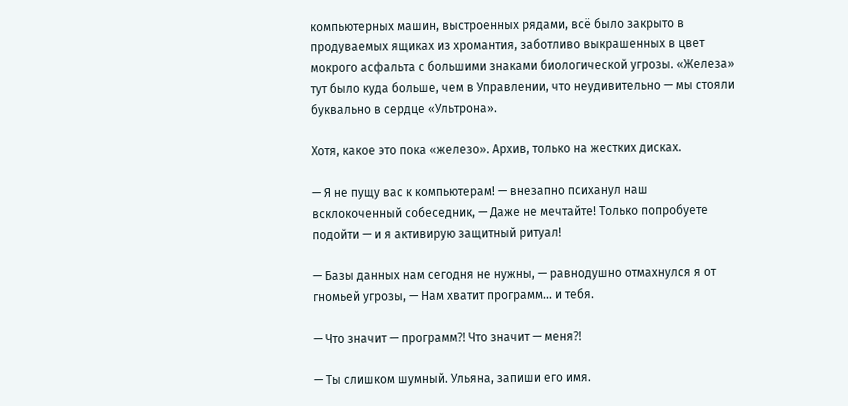компьютерных машин, выстроенных рядами, всё было закрыто в продуваемых ящиках из хромантия, заботливо выкрашенных в цвет мокрого асфальта с большими знаками биологической угрозы. «Железа» тут было куда больше, чем в Управлении, что неудивительно — мы стояли буквально в сердце «Ультрона».

Хотя, какое это пока «железо». Архив, только на жестких дисках.

— Я не пущу вас к компьютерам! — внезапно психанул наш всклокоченный собеседник, — Даже не мечтайте! Только попробуете подойти — и я активирую защитный ритуал!

— Базы данных нам сегодня не нужны, — равнодушно отмахнулся я от гномьей угрозы, — Нам хватит программ… и тебя.

— Что значит — программ⁈ Что значит — меня⁈

— Ты слишком шумный. Ульяна, запиши его имя.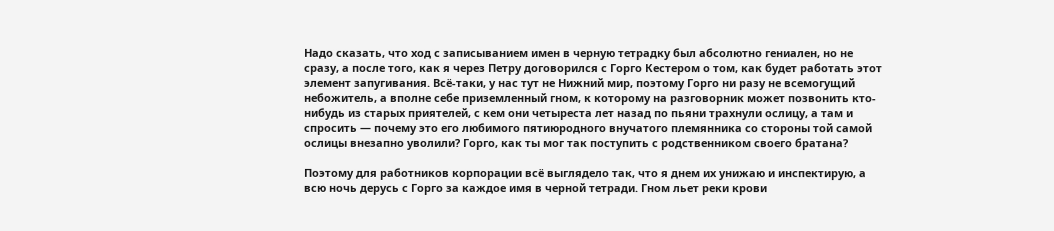Надо сказать, что ход с записыванием имен в черную тетрадку был абсолютно гениален, но не сразу, а после того, как я через Петру договорился с Горго Кестером о том, как будет работать этот элемент запугивания. Всё-таки, у нас тут не Нижний мир, поэтому Горго ни разу не всемогущий небожитель, а вполне себе приземленный гном, к которому на разговорник может позвонить кто-нибудь из старых приятелей, с кем они четыреста лет назад по пьяни трахнули ослицу, а там и спросить — почему это его любимого пятиюродного внучатого племянника со стороны той самой ослицы внезапно уволили? Горго, как ты мог так поступить с родственником своего братана?

Поэтому для работников корпорации всё выглядело так, что я днем их унижаю и инспектирую, а всю ночь дерусь с Горго за каждое имя в черной тетради. Гном льет реки крови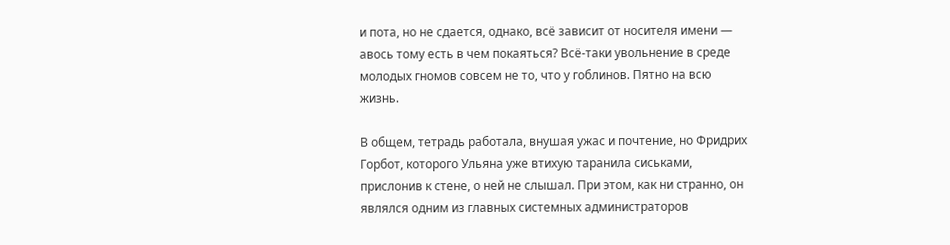и пота, но не сдается, однако, всё зависит от носителя имени — авось тому есть в чем покаяться? Всё-таки увольнение в среде молодых гномов совсем не то, что у гоблинов. Пятно на всю жизнь.

В общем, тетрадь работала, внушая ужас и почтение, но Фридрих Горбот, которого Ульяна уже втихую таранила сиськами, прислонив к стене, о ней не слышал. При этом, как ни странно, он являлся одним из главных системных администраторов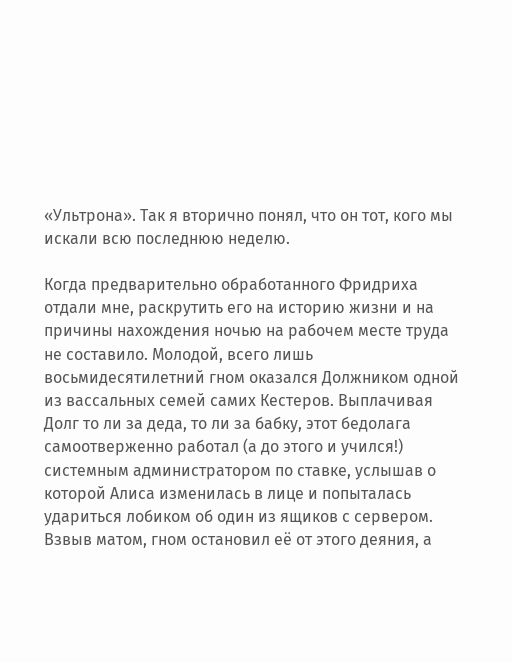«Ультрона». Так я вторично понял, что он тот, кого мы искали всю последнюю неделю.

Когда предварительно обработанного Фридриха отдали мне, раскрутить его на историю жизни и на причины нахождения ночью на рабочем месте труда не составило. Молодой, всего лишь восьмидесятилетний гном оказался Должником одной из вассальных семей самих Кестеров. Выплачивая Долг то ли за деда, то ли за бабку, этот бедолага самоотверженно работал (а до этого и учился!) системным администратором по ставке, услышав о которой Алиса изменилась в лице и попыталась удариться лобиком об один из ящиков с сервером. Взвыв матом, гном остановил её от этого деяния, а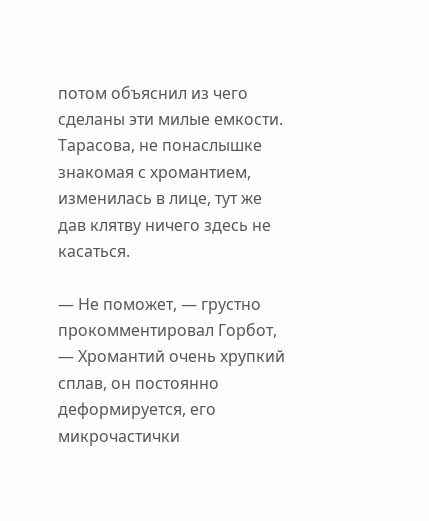потом объяснил из чего сделаны эти милые емкости. Тарасова, не понаслышке знакомая с хромантием, изменилась в лице, тут же дав клятву ничего здесь не касаться.

— Не поможет, — грустно прокомментировал Горбот, — Хромантий очень хрупкий сплав, он постоянно деформируется, его микрочастички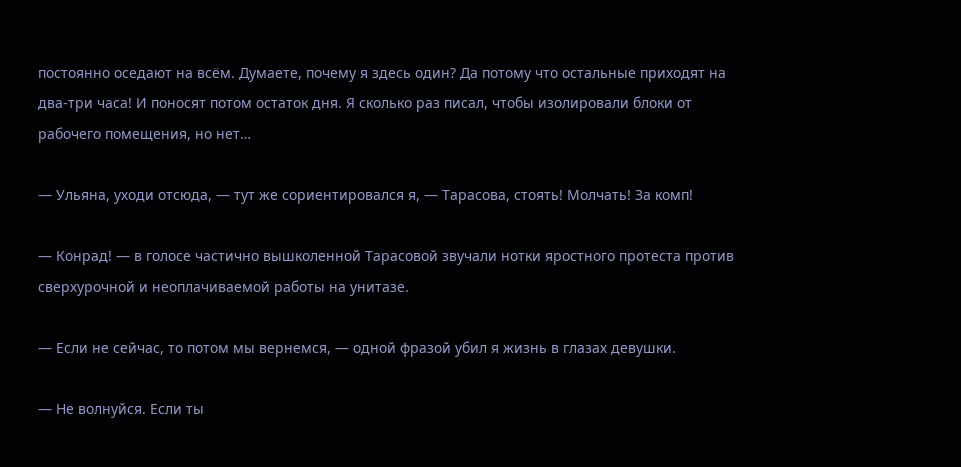постоянно оседают на всём. Думаете, почему я здесь один? Да потому что остальные приходят на два-три часа! И поносят потом остаток дня. Я сколько раз писал, чтобы изолировали блоки от рабочего помещения, но нет…

— Ульяна, уходи отсюда, — тут же сориентировался я, — Тарасова, стоять! Молчать! За комп!

— Конрад! — в голосе частично вышколенной Тарасовой звучали нотки яростного протеста против сверхурочной и неоплачиваемой работы на унитазе.

— Если не сейчас, то потом мы вернемся, — одной фразой убил я жизнь в глазах девушки.

— Не волнуйся. Если ты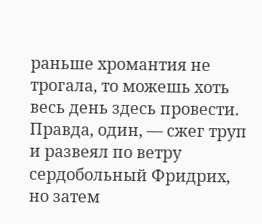раньше хромантия не трогала, то можешь хоть весь день здесь провести. Правда, один, — сжег труп и развеял по ветру сердобольный Фридрих, но затем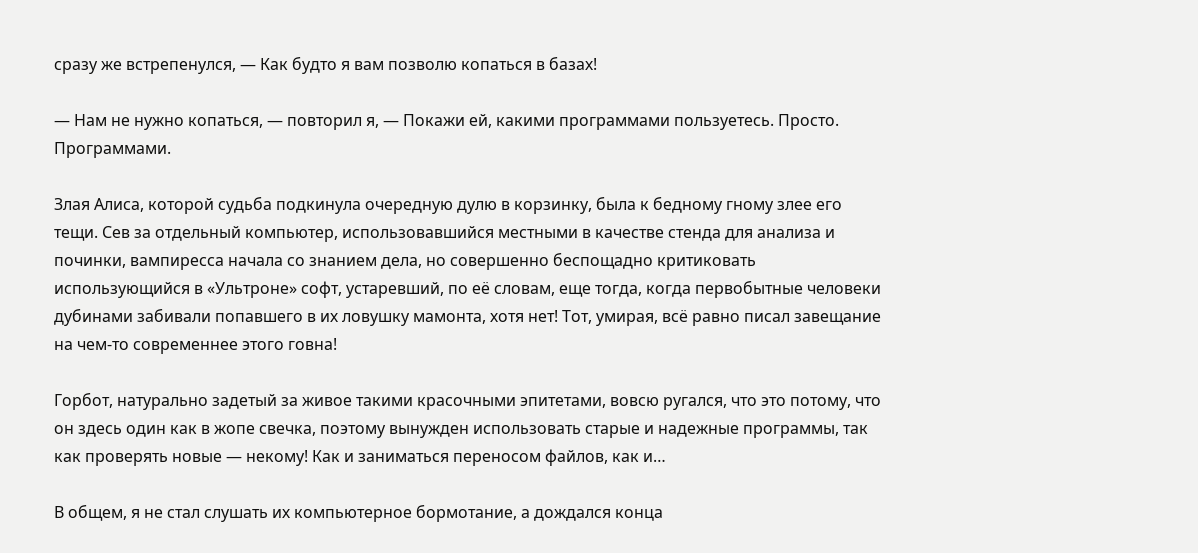сразу же встрепенулся, — Как будто я вам позволю копаться в базах!

— Нам не нужно копаться, — повторил я, — Покажи ей, какими программами пользуетесь. Просто. Программами.

Злая Алиса, которой судьба подкинула очередную дулю в корзинку, была к бедному гному злее его тещи. Сев за отдельный компьютер, использовавшийся местными в качестве стенда для анализа и починки, вампиресса начала со знанием дела, но совершенно беспощадно критиковать использующийся в «Ультроне» софт, устаревший, по её словам, еще тогда, когда первобытные человеки дубинами забивали попавшего в их ловушку мамонта, хотя нет! Тот, умирая, всё равно писал завещание на чем-то современнее этого говна!

Горбот, натурально задетый за живое такими красочными эпитетами, вовсю ругался, что это потому, что он здесь один как в жопе свечка, поэтому вынужден использовать старые и надежные программы, так как проверять новые — некому! Как и заниматься переносом файлов, как и…

В общем, я не стал слушать их компьютерное бормотание, а дождался конца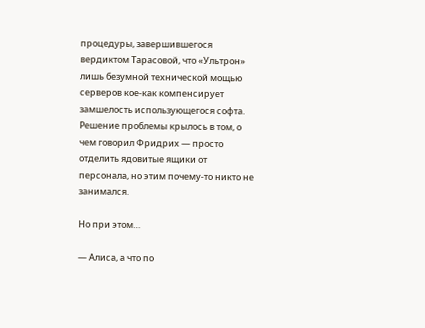процедуры, завершившегося вердиктом Тарасовой, что «Ультрон» лишь безумной технической мощью серверов кое-как компенсирует замшелость использующегося софта. Решение проблемы крылось в том, о чем говорил Фридрих — просто отделить ядовитые ящики от персонала, но этим почему-то никто не занимался.

Но при этом…

— Алиса, а что по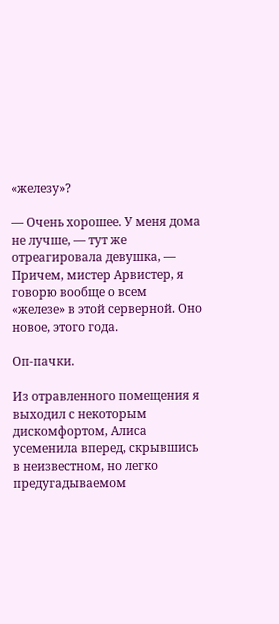«железу»?

— Очень хорошее. У меня дома не лучше, — тут же отреагировала девушка, — Причем, мистер Арвистер, я говорю вообще о всем «железе» в этой серверной. Оно новое, этого года.

Оп-пачки.

Из отравленного помещения я выходил с некоторым дискомфортом, Алиса усеменила вперед, скрывшись в неизвестном, но легко предугадываемом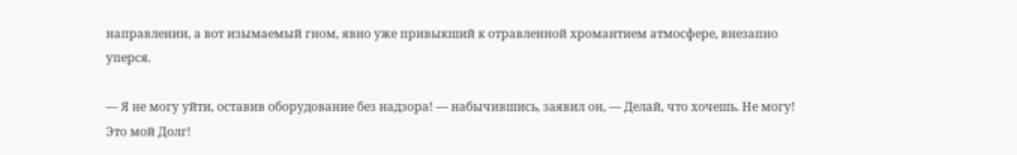направлении, а вот изымаемый гном, явно уже привыкший к отравленной хромантием атмосфере, внезапно уперся.

— Я не могу уйти, оставив оборудование без надзора! — набычившись, заявил он, — Делай, что хочешь. Не могу! Это мой Долг!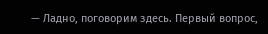— Ладно, поговорим здесь. Первый вопрос,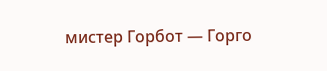мистер Горбот — Горго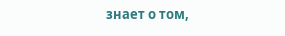знает о том,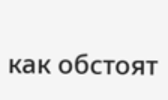как обстоят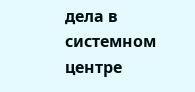дела в системном центре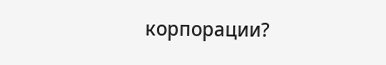корпорации?